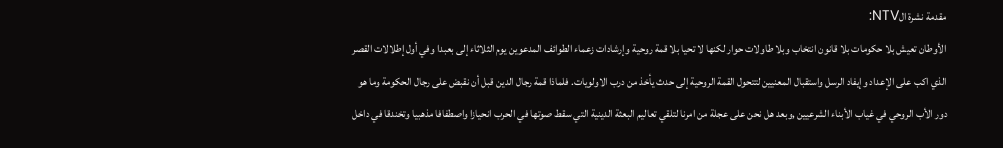مقدمة نشرة الNTV:
الأوطان تعيش بلا حكومات بلا قانون انتخاب وبلا طاولات حوار لكنها لا تحيا بلا قمة روحية وإرشادات زعماء الطوائف المدعوين يوم الثلاثاء إلى بعبدا وفي أول إطلالات القصر الذي اكب على الإعداد وإيفاد الرسل واستقبال المعنيين لتتحول القمة الروحية إلى حدث يأخذ من درب الاولويات. فلماذا قمة رجال الدين قبل أن نقبض على رجال الحكومة وما هو دور الأب الروحي في غياب الأبناء الشرعيين ,وبعد هل نحن على عجلة من امرنا لتلقي تعاليم البعثة الدينية التي سقط صوتها في الحرب انحيازا واصطفافا مذهبيا وتخندقا في داخل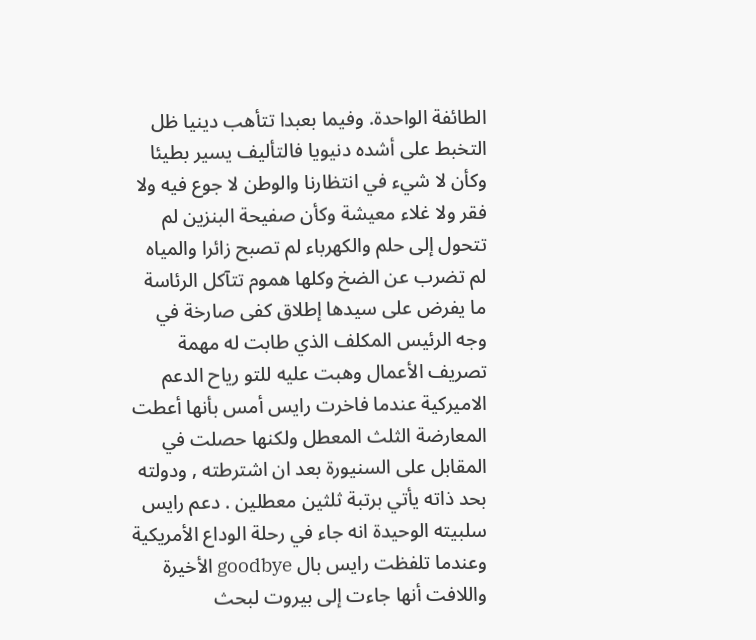الطائفة الواحدة. وفيما بعبدا تتأهب دينيا ظل التخبط على أشده دنيويا فالتأليف يسير بطيئا وكأن لا شيء في انتظارنا والوطن لا جوع فيه ولا فقر ولا غلاء معيشة وكأن صفيحة البنزين لم تتحول إلى حلم والكهرباء لم تصبح زائرا والمياه لم تضرب عن الضخ وكلها هموم تتآكل الرئاسة ما يفرض على سيدها إطلاق كفى صارخة في وجه الرئيس المكلف الذي طابت له مهمة تصريف الأعمال وهبت عليه للتو رياح الدعم الاميركية عندما فاخرت رايس أمس بأنها أعطت المعارضة الثلث المعطل ولكنها حصلت في المقابل على السنيورة بعد ان اشترطته , ودولته بحد ذاته يأتي برتبة ثلثين معطلين . دعم رايس سلبيته الوحيدة انه جاء في رحلة الوداع الأمريكية وعندما تلفظت رايس بال goodbye الأخيرة واللافت أنها جاءت إلى بيروت لبحث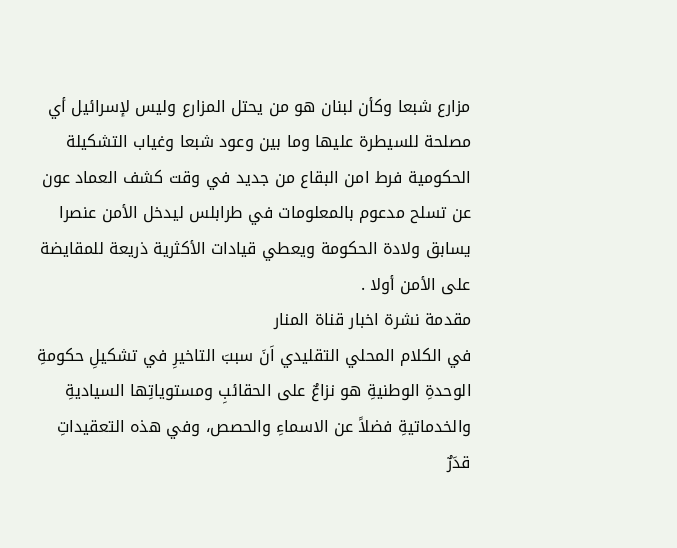مزارع شبعا وكأن لبنان هو من يحتل المزارع وليس لإسرائيل أي مصلحة للسيطرة عليها وما بين وعود شبعا وغياب التشكيلة الحكومية فرط امن البقاع من جديد في وقت كشف العماد عون عن تسلح مدعوم بالمعلومات في طرابلس ليدخل الأمن عنصرا يسابق ولادة الحكومة ويعطي قيادات الأكثرية ذريعة للمقايضة على الأمن أولا .
مقدمة نشرة اخبار قناة المنار
في الكلام المحلي التقليدي اَنَ سببَ التاخيرِ في تشكيلِ حكومةِ الوحدةِ الوطنيةِ هو نزاعٌ على الحقائبِ ومستوياتِها السياديةِ والخدماتيةِ فضلاً عن الاسماءِ والحصص، وفي هذه التعقيداتِ قدَرٌ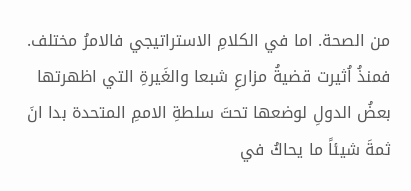من الصحة. اما في الكلامِ الاستراتيجي فالامرُ مختلف. فمنذُ اُثيرت قضيةُ مزارعِ شبعا والغَيرةِ التي اظهرتها بعضُ الدولِ لوضعها تحتَ سلطةِ الاممِ المتحدة بدا انَ ثمةَ شيئاً ما يحاكُ في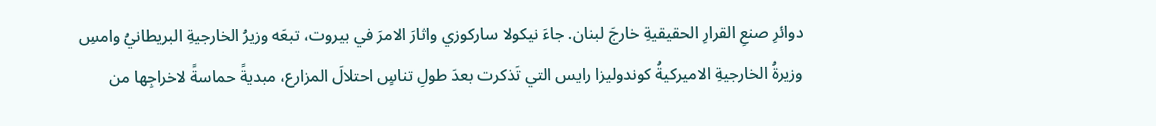دوائرِ صنعِ القرارِ الحقيقيةِ خارجَ لبنان. جاءَ نيكولا ساركوزي واثارَ الامرَ في بيروت، تبعَه وزيرُ الخارجيةِ البريطانيُ وامسِ وزيرةُ الخارجيةِ الاميركيةُ كوندوليزا رايس التي تَذكرت بعدَ طولِ تناسٍ احتلالَ المزارع، مبديةً حماسةً لاخراجِها من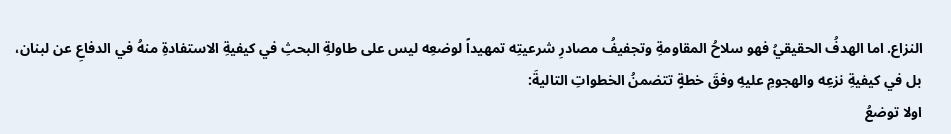النزاع. اما الهدفُ الحقيقيُ فهو سلاحُ المقاومةِ وتجفيفُ مصادرِ شرعيتِه تمهيداً لوضعِه ليس على طاولةِ البحثِ في كيفيةِ الاستفادةِ منهُ في الدفاعِ عن لبنان، بل في كيفيةِ نزعِه والهجومِ عليهِ وفقَ خطةٍ تتضمنُ الخطواتِ التاليةَ:
اولا توضعُ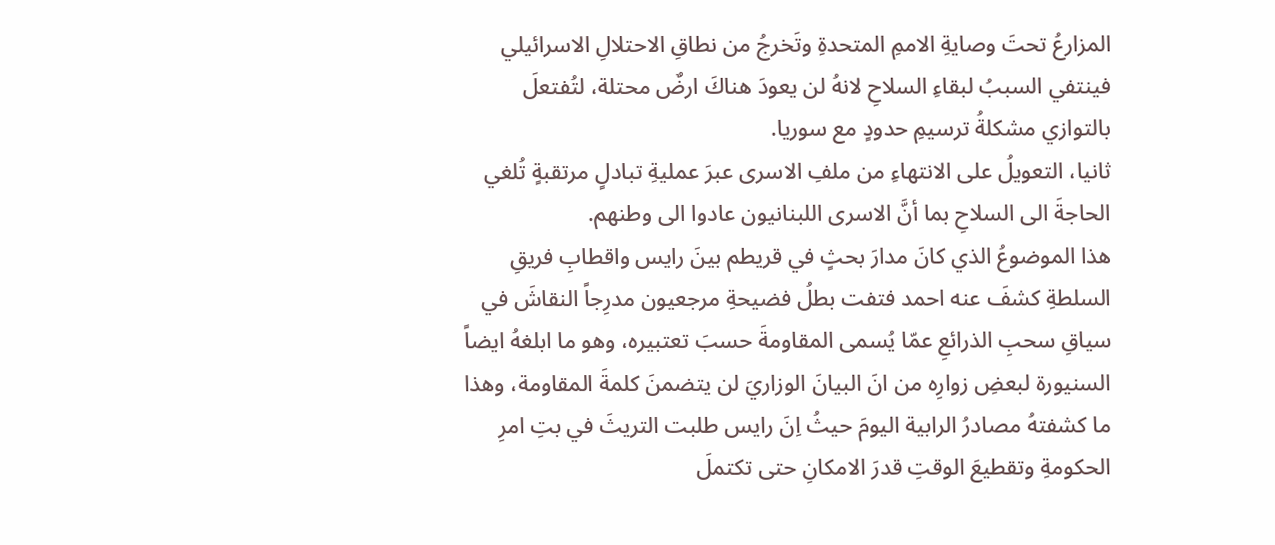المزارعُ تحتَ وصايةِ الاممِ المتحدةِ وتَخرجُ من نطاقِ الاحتلالِ الاسرائيلي فينتفي السببُ لبقاءِ السلاحِ لانهُ لن يعودَ هناكَ ارضٌ محتلة، لتُفتعلَ بالتوازي مشكلةُ ترسيمِ حدودٍ مع سوريا.
ثانيا، التعويلُ على الانتهاءِ من ملفِ الاسرى عبرَ عمليةِ تبادلٍ مرتقبةٍ تُلغي الحاجةَ الى السلاحِ بما أنَّ الاسرى اللبنانيون عادوا الى وطنهم.
هذا الموضوعُ الذي كانَ مدارَ بحثٍ في قريطم بينَ رايس واقطابِ فريقِ السلطةِ كشفَ عنه احمد فتفت بطلُ فضيحةِ مرجعيون مدرِجاً النقاشَ في سياقِ سحبِ الذرائعِ عمّا يُسمى المقاومةَ حسبَ تعتبيره، وهو ما ابلغهُ ايضاً السنيورة لبعضِ زوارِه من انَ البيانَ الوزاريَ لن يتضمنَ كلمةَ المقاومة، وهذا ما كشفتهُ مصادرُ الرابية اليومَ حيثُ اِنَ رايس طلبت التريثَ في بتِ امرِ الحكومةِ وتقطيعَ الوقتِ قدرَ الامكانِ حتى تكتملَ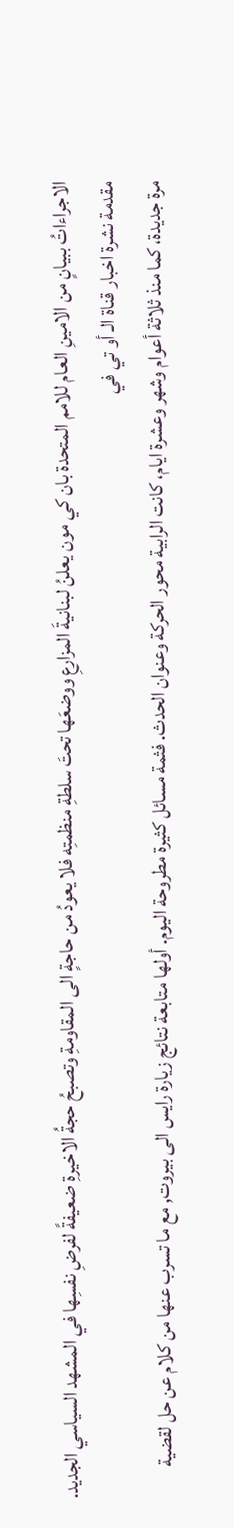الاجراءاتُ ببيانٍ من الامينِ العام للامم المتحدة بان كي مون يعلنُ لبنانيةَ المزارعِ ووضعَها تحتَ سلطةِ منظمتِه فلا يعودُ من حاجةٍ الى المقاومةِ وتصبحُ حجةُ الاخيرةِ ضعيفةً لفرضِ نفسِها في المشهد السياسي الجديد.
مقدمة نشرة اخبار قناة الـ أو تي في
مرة جديدة، كما منذ ثلاثة أعوام وشهر وعشرة ايام، كانت الرابية محور الحركة وعنوان الحدث. فثمة مسائل كثيرة مطروحة اليوم. أولها متابعة نتائج زيارة رايس الى بيروت, مع ما تسرب عنها من كلام عن حل لقضية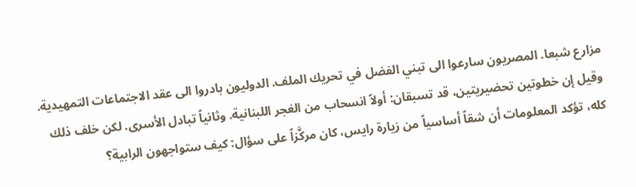مزارع شبعا. المصريون سارعوا الى تبني الفضل في تحريك الملف. الدوليون بادروا الى عقد الاجتماعات التمهيدية. وقيل إن خطوتين تحضيريتين، قد تسبقان: أولاً انسحاب من الغجر اللبنانية. وثانياً تبادل الأسرى. لكن خلف ذلك كله، تؤكد المعلومات أن شقاً أساسياً من زيارة رايس، كان مركَّزاً على سؤال: كيف ستواجهون الرابية؟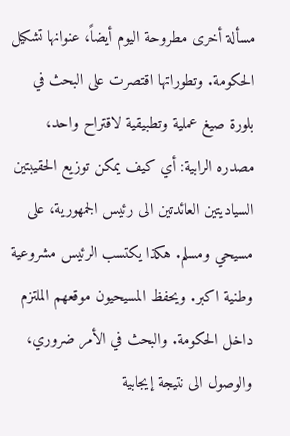مسألة أخرى مطروحة اليوم أيضاً، عنوانها تشكيل الحكومة. وتطوراتها اقتصرت على البحث في بلورة صيغ عملية وتطبيقية لاقتراح واحد، مصدره الرابية: أي كيف يمكن توزيع الحقيبتين السياديتين العائدتين الى رئيس الجمهورية، على مسيحي ومسلم. هكذا يكتسب الرئيس مشروعية وطنية اكبر. ويحفظ المسيحيون موقعهم الملتزم داخل الحكومة. والبحث في الأمر ضروري، والوصول الى نتيجة إيجابية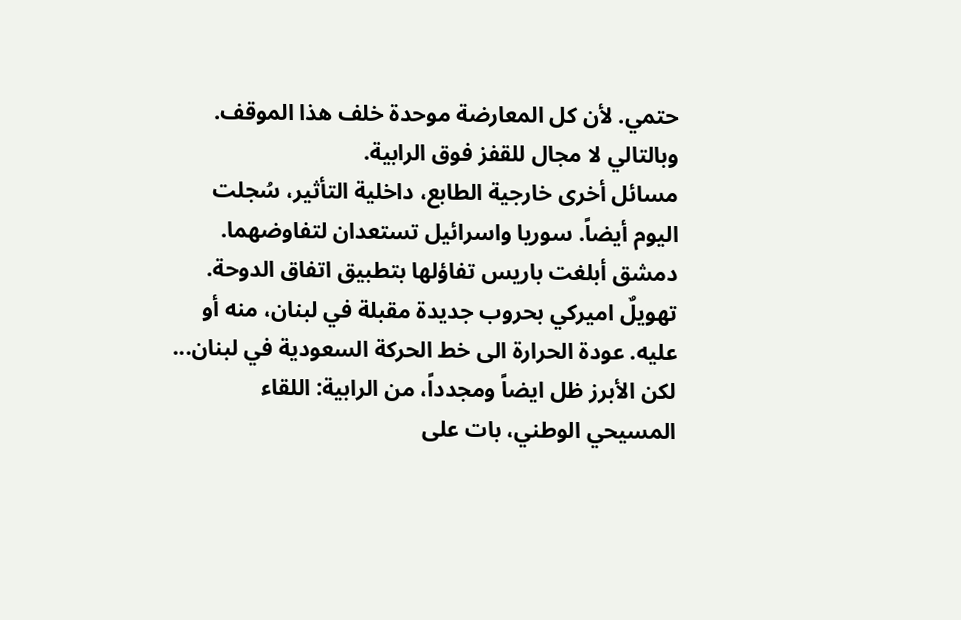حتمي. لأن كل المعارضة موحدة خلف هذا الموقف. وبالتالي لا مجال للقفز فوق الرابية.
مسائل أخرى خارجية الطابع، داخلية التأثير، سُجلت اليوم أيضاً. سوريا واسرائيل تستعدان لتفاوضهما. دمشق أبلغت باريس تفاؤلها بتطبيق اتفاق الدوحة. تهويلٌ اميركي بحروب جديدة مقبلة في لبنان، منه أو عليه. عودة الحرارة الى خط الحركة السعودية في لبنان... لكن الأبرز ظل ايضاً ومجدداً، من الرابية: اللقاء المسيحي الوطني، بات على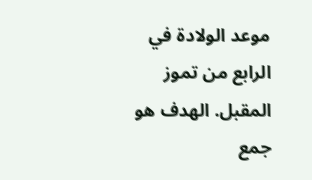موعد الولادة في الرابع من تموز المقبل. الهدف هو جمع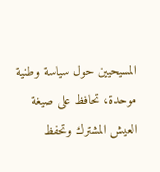المسيحيين حول سياسة وطنية موحدة، تحافظ على صيغة العيش المشترك وتحفظ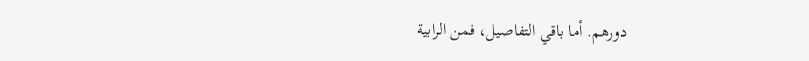دورهم. أما باقي التفاصيل، فمن الرابية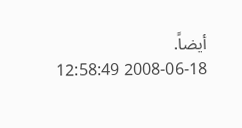أيضاً.
2008-06-18 12:58:49